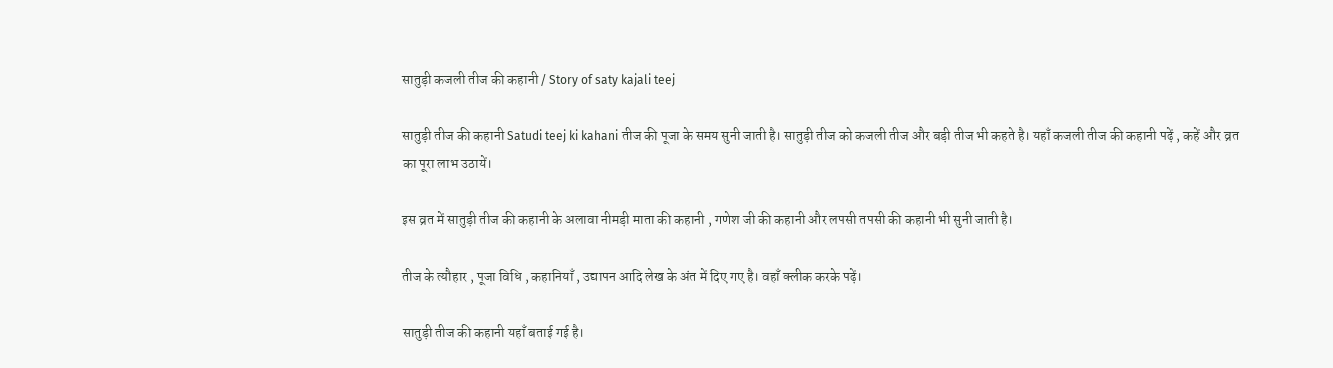सातुड़ी कजली तीज की कहानी / Story of saty kajali teej

सातुड़ी तीज की कहानी Satudi teej ki kahani तीज की पूजा के समय सुनी जाती है। सातुड़ी तीज को कजली तीज और बड़ी तीज भी कहते है। यहाँ कजली तीज की कहानी पढ़ें , कहें और व्रत का पूरा लाभ उठायें।

इस व्रत में सातुड़ी तीज की कहानी के अलावा नीमड़ी माता की कहानी , गणेश जी की कहानी और लपसी तपसी की कहानी भी सुनी जाती है।

तीज के त्यौहार , पूजा विधि , कहानियाँ , उद्यापन आदि लेख के अंत में दिए गए है। वहाँ क्लीक करके पढ़ें।

सातुड़ी तीज की कहानी यहाँ बताई गई है।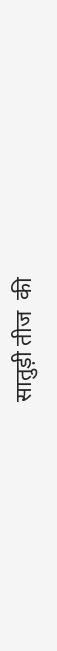सातुड़ी तीज  की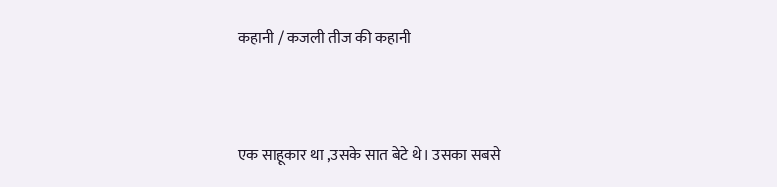कहानी / कजली तीज की कहानी



एक साहूकार था ,उसके सात बेटे थे। उसका सबसे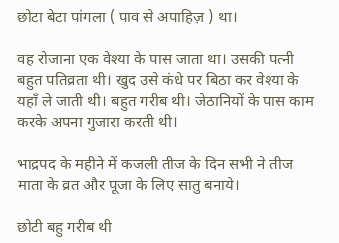छोटा बेटा पांगला ( पाव से अपाहिज़ ) था।

वह रोजाना एक वेश्या के पास जाता था। उसकी पत्नी बहुत पतिव्रता थी। खुद उसे कंधे पर बिठा कर वेश्या के यहाँ ले जाती थी। बहुत गरीब थी। जेठानियों के पास काम करके अपना गुजारा करती थी।

भाद्रपद के महीने में कजली तीज के दिन सभी ने तीज माता के व्रत और पूजा के लिए सातु बनाये।

छोटी बहु गरीब थी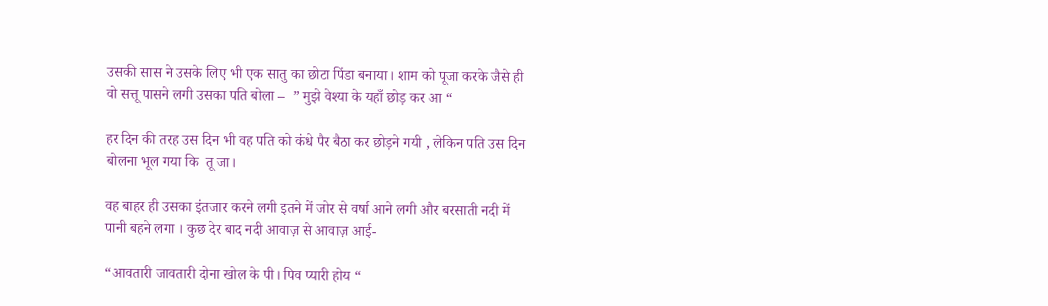उसकी सास ने उसके लिए भी एक सातु का छोटा पिंडा बनाया। शाम को पूजा करके जैसे ही वो सत्तू पासने लगी उसका पति बोला –  ” मुझे वेश्या के यहाँ छोड़ कर आ “

हर दिन की तरह उस दिन भी वह पति को कंधे पैर बैठा कर छोड़ने गयी , लेकिन पति उस दिन बोलना भूल गया कि  तू जा।

वह बाहर ही उसका इंतजार करने लगी इतने में जोर से वर्षा आने लगी और बरसाती नदी में पानी बहने लगा । कुछ देर बाद नदी आवाज़ से आवाज़ आई-

“आवतारी जावतारी दोना खोल के पी। पिव प्यारी होय “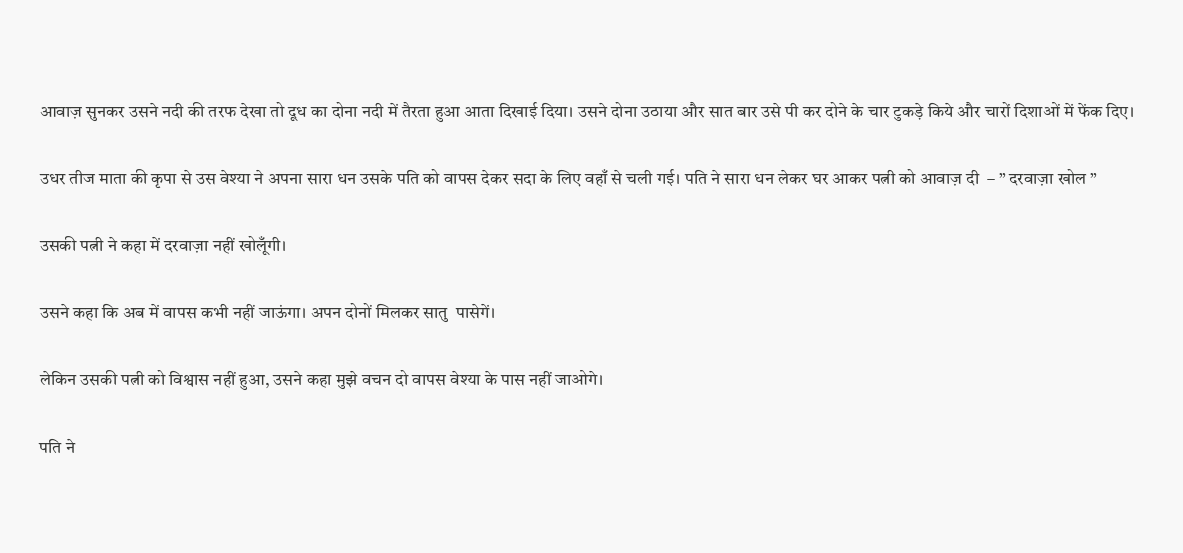आवाज़ सुनकर उसने नदी की तरफ देखा तो दूध का दोना नदी में तैरता हुआ आता दिखाई दिया। उसने दोना उठाया और सात बार उसे पी कर दोने के चार टुकड़े किये और चारों दिशाओं में फेंक दिए।

उधर तीज माता की कृपा से उस वेश्या ने अपना सारा धन उसके पति को वापस देकर सदा के लिए वहाँ से चली गई। पति ने सारा धन लेकर घर आकर पत्नी को आवाज़ दी  – ” दरवाज़ा खोल ”

उसकी पत्नी ने कहा में दरवाज़ा नहीं खोलूँगी।

उसने कहा कि अब में वापस कभी नहीं जाऊंगा। अपन दोनों मिलकर सातु  पासेगें।

लेकिन उसकी पत्नी को विश्वास नहीं हुआ, उसने कहा मुझे वचन दो वापस वेश्या के पास नहीं जाओगे।

पति ने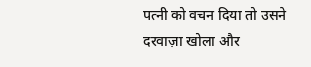पत्नी को वचन दिया तो उसने दरवाज़ा खोला और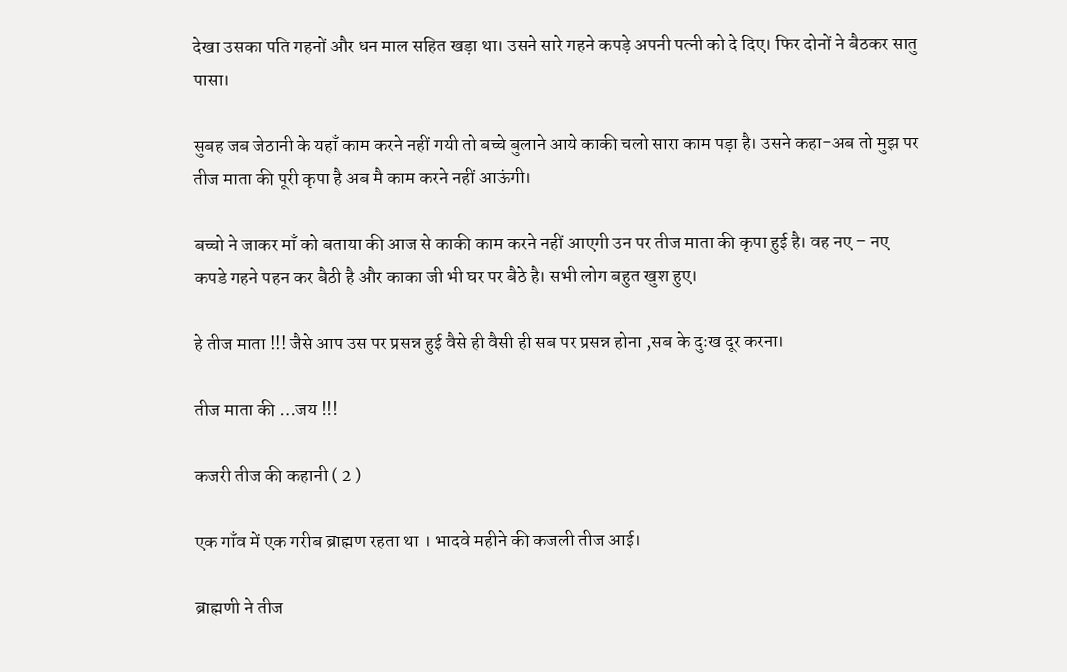देखा उसका पति गहनों और धन माल सहित खड़ा था। उसने सारे गहने कपड़े अपनी पत्नी को दे दिए। फिर दोनों ने बैठकर सातु पासा।

सुबह जब जेठानी के यहाँ काम करने नहीं गयी तो बच्चे बुलाने आये काकी चलो सारा काम पड़ा है। उसने कहा-अब तो मुझ पर तीज माता की पूरी कृपा है अब मै काम करने नहीं आऊंगी।

बच्चो ने जाकर माँ को बताया की आज से काकी काम करने नहीं आएगी उन पर तीज माता की कृपा हुई है। वह नए – नए कपडे गहने पहन कर बैठी है और काका जी भी घर पर बैठे है। सभी लोग बहुत खुश हुए।

हे तीज माता !!! जैसे आप उस पर प्रसन्न हुई वैसे ही वैसी ही सब पर प्रसन्न होना ,सब के दुःख दूर करना।

तीज माता की …जय !!!

कजरी तीज की कहानी ( 2 )

एक गाँव में एक गरीब ब्राह्मण रहता था । भादवे महीने की कजली तीज आई।

ब्राह्मणी ने तीज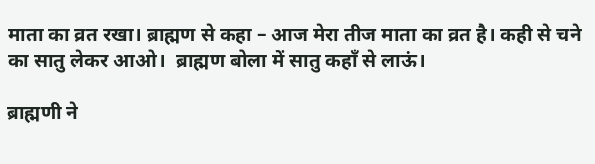माता का व्रत रखा। ब्राह्मण से कहा – आज मेरा तीज माता का व्रत है। कही से चने का सातु लेकर आओ।  ब्राह्मण बोला में सातु कहाँ से लाऊं।

ब्राह्मणी ने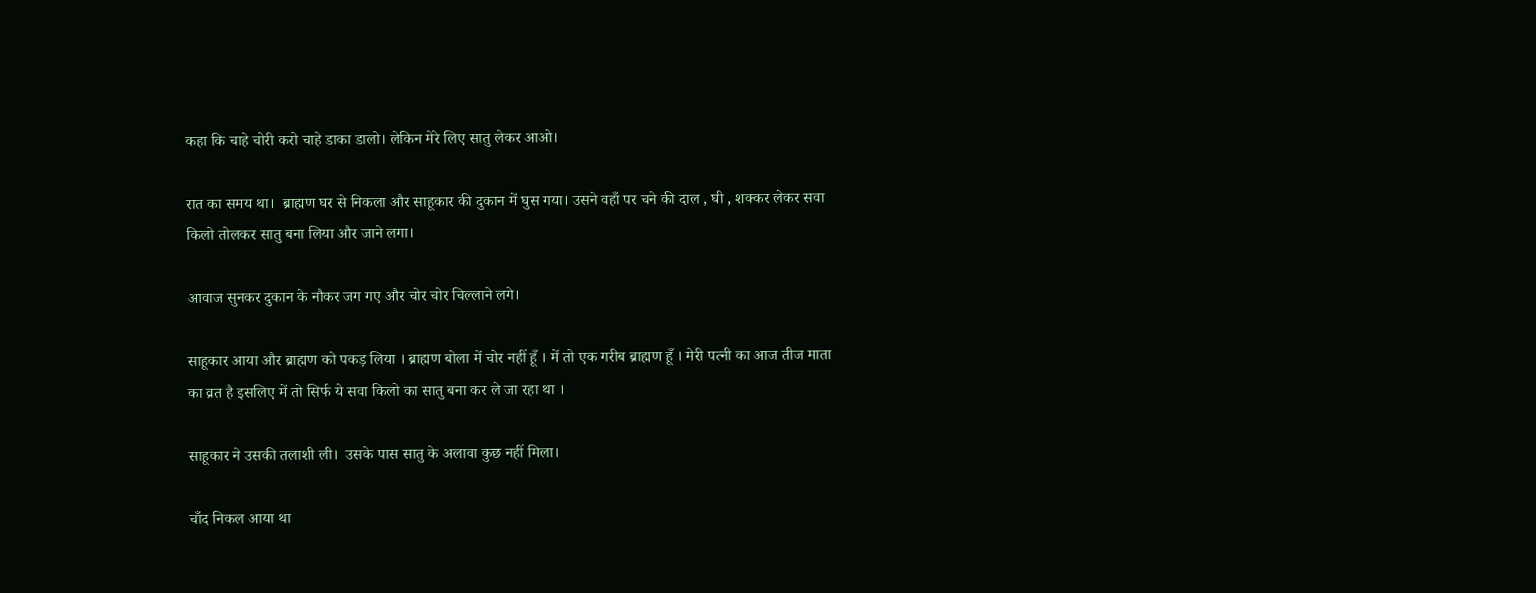कहा कि चाहे चोरी करो चाहे डाका डालो। लेकिन मेरे लिए सातु लेकर आओ।

रात का समय था।  ब्राह्मण घर से निकला और साहूकार की दुकान में घुस गया। उसने वहाँ पर चने की दाल , घी , शक्कर लेकर सवा किलो तोलकर सातु बना लिया और जाने लगा।

आवाज सुनकर दुकान के नौकर जग गए और चोर चोर चिल्लाने लगे।

साहूकार आया और ब्राह्मण को पकड़ लिया । ब्राह्मण बोला में चोर नहीं हूँ । में तो एक गरीब ब्राह्मण हूँ । मेरी पत्नी का आज तीज माता का व्रत है इसलिए में तो सिर्फ ये सवा किलो का सातु बना कर ले जा रहा था ।

साहूकार ने उसकी तलाशी ली।  उसके पास सातु के अलावा कुछ नहीं मिला।

चाँद निकल आया था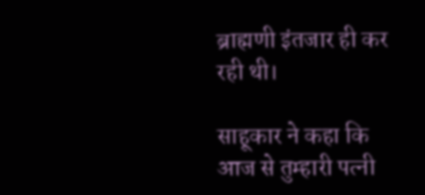ब्राह्मणी इंतजार ही कर रही थी।

साहूकार ने कहा कि आज से तुम्हारी पत्नी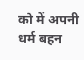को में अपनी धर्म बहन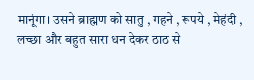मानूंगा। उसने ब्राह्मण को सातु , गहने , रूपये , मेहंदी , लच्छा और बहुत सारा धन देकर ठाठ से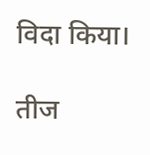विदा किया।

तीज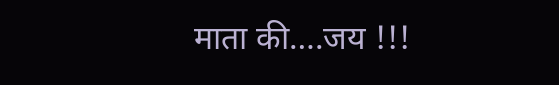माता की….जय !!!